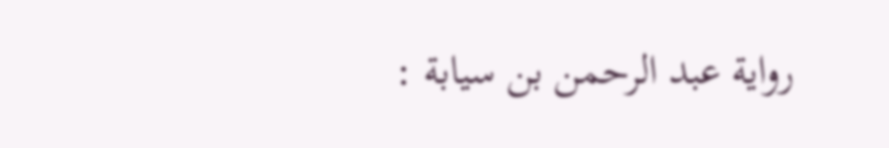رواية عبد الرحمن بن سيابة :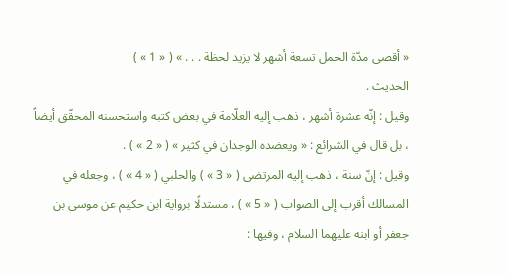« أقصى مدّة الحمل تسعة أشهر لا يزيد لحظة . . . » ( « 1 » )
الحديث .
وقيل : إنّه عشرة أشهر ، ذهب إليه العلّامة في بعض كتبه واستحسنه المحقّق أيضاً ، بل قال في الشرائع : « ويعضده الوجدان في كثير » ( « 2 » ) .
وقيل : إنّ سنة ، ذهب إليه المرتضى ( « 3 » ) والحلبي ( « 4 » ) ، وجعله في المسالك أقرب إلى الصواب ( « 5 » ) ، مستدلًا برواية ابن حكيم عن موسى بن جعفر أو ابنه عليهما السلام ، وفيها :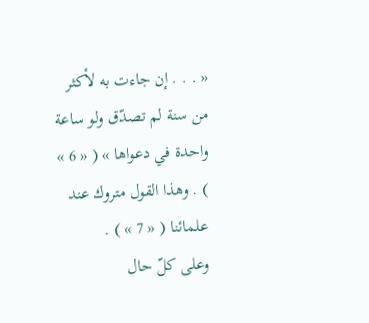« . . . إن جاءت به لأكثر من سنة لم تصدّق ولو ساعة واحدة في دعواها » ( « 6 » ) . وهذا القول متروك عند علمائنا ( « 7 » ) .
وعلى كلّ حال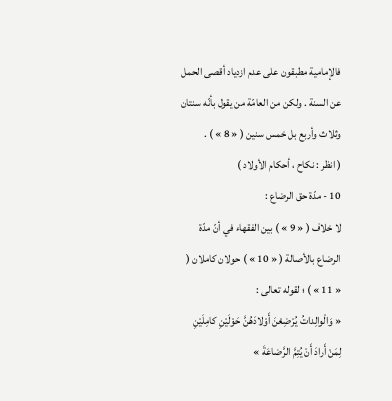فالإمامية مطبقون على عدم ازدياد أقصى الحمل عن السنة . ولكن من العامّة من يقول بأنّه سنتان وثلاث وأربع بل خمس سنين ( « 8 » ) .
( انظر : نكاح ، أحكام الأولاد )
10 - مدّة حق الرضاع :
لا خلاف ( « 9 » ) بين الفقهاء في أنّ مدّة الرضاع بالأصالة ( « 10 » ) حولان كاملان ( « 11 » ) ؛ لقوله تعالى :
« وَالْوالِداتُ يُرْضِعْنَ أَوْلادَهُنَّ حَوْلَيْنِ كامِلَيْنِ لِمَنْ أَرادَ أَنْ يُتِمَّ الرَّضاعَةَ »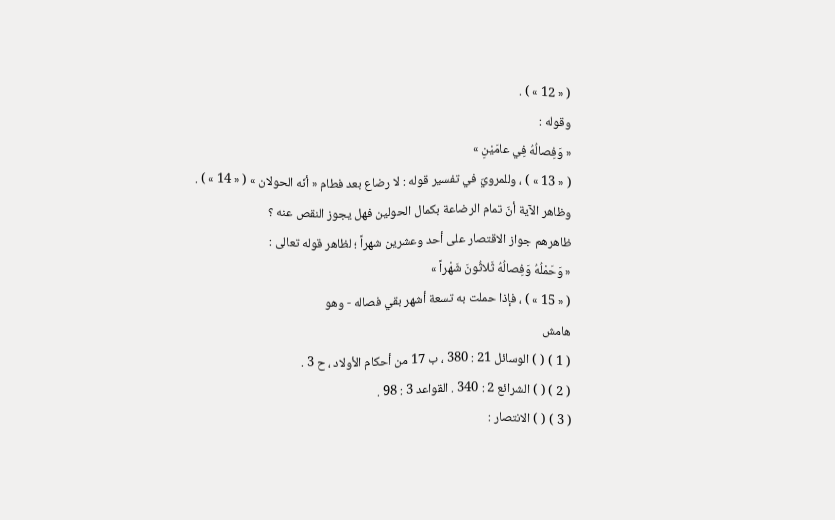( « 12 » ) .
وقوله :
« وَفِصالُهُ فِي عامَيْنِ »
( « 13 » ) ، وللمرويّ في تفسير قوله : لا رضاع بعد فطام « أنّه الحولان » ( « 14 » ) .
وظاهر الآية أنّ تمام الرضاعة بكمال الحولين فهل يجوز النقص عنه ؟
ظاهرهم جواز الاقتصار على أحد وعشرين شهراً ؛ لظاهر قوله تعالى :
« وَحَمْلُهُ وَفِصالُهُ ثَلاثُونَ شَهْراً »
( « 15 » ) ، فإذا حملت به تسعة أشهر بقي فصاله - وهو
هامش
( 1 ) ( ) الوسائل 21 : 380 ، ب 17 من أحكام الأولاد ، ح 3 .
( 2 ) ( ) الشرائع 2 : 340 . القواعد 3 : 98 .
( 3 ) ( ) الانتصار :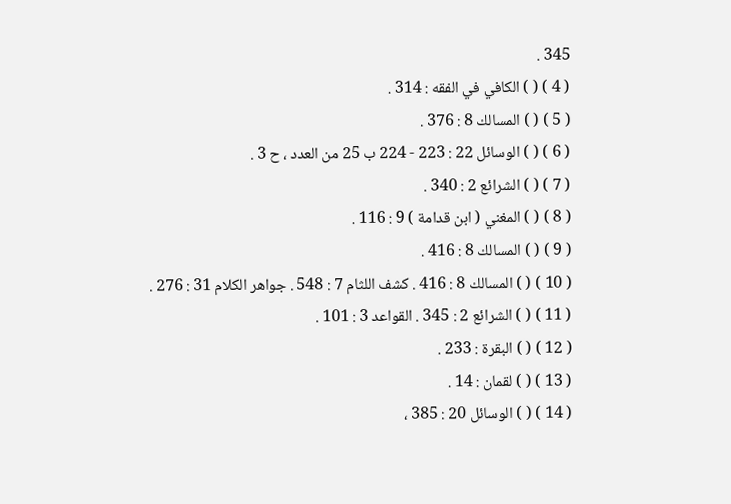345 .
( 4 ) ( ) الكافي في الفقه : 314 .
( 5 ) ( ) المسالك 8 : 376 .
( 6 ) ( ) الوسائل 22 : 223 - 224 ب 25 من العدد ، ح 3 .
( 7 ) ( ) الشرائع 2 : 340 .
( 8 ) ( ) المغني ( ابن قدامة ) 9 : 116 .
( 9 ) ( ) المسالك 8 : 416 .
( 10 ) ( ) المسالك 8 : 416 . كشف اللثام 7 : 548 . جواهر الكلام 31 : 276 .
( 11 ) ( ) الشرائع 2 : 345 . القواعد 3 : 101 .
( 12 ) ( ) البقرة : 233 .
( 13 ) ( ) لقمان : 14 .
( 14 ) ( ) الوسائل 20 : 385 ،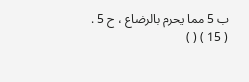ب 5 مما يحرم بالرضاع ، ح 5 .
( 15 ) ( )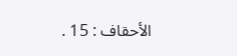الأحقاف : 15 .